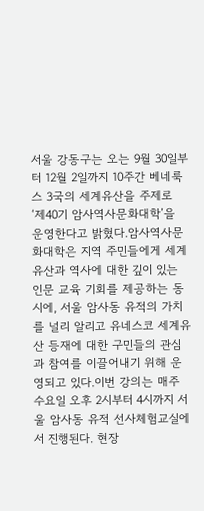서울 강동구는 오는 9월 30일부터 12월 2일까지 10주간 베네룩스 3국의 세계유산을 주제로 ‘제40기 암사역사문화대학’을 운영한다고 밝혔다.암사역사문화대학은 지역 주민들에게 세계유산과 역사에 대한 깊이 있는 인문 교육 기회를 제공하는 동시에, 서울 암사동 유적의 가치를 널리 알리고 유네스코 세계유산 등재에 대한 구민들의 관심과 참여를 이끌어내기 위해 운영되고 있다.이번 강의는 매주 수요일 오후 2시부터 4시까지 서울 암사동 유적 선사체험교실에서 진행된다. 현장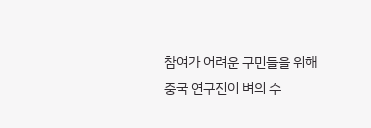참여가 어려운 구민들을 위해
중국 연구진이 벼의 수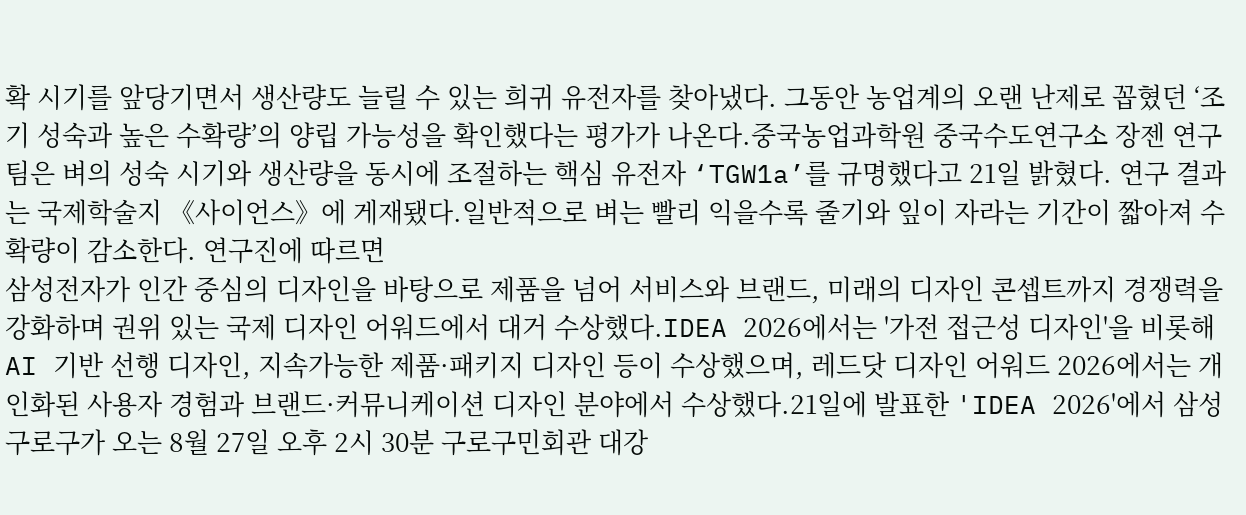확 시기를 앞당기면서 생산량도 늘릴 수 있는 희귀 유전자를 찾아냈다. 그동안 농업계의 오랜 난제로 꼽혔던 ‘조기 성숙과 높은 수확량’의 양립 가능성을 확인했다는 평가가 나온다.중국농업과학원 중국수도연구소 장젠 연구팀은 벼의 성숙 시기와 생산량을 동시에 조절하는 핵심 유전자 ‘TGW1a’를 규명했다고 21일 밝혔다. 연구 결과는 국제학술지 《사이언스》에 게재됐다.일반적으로 벼는 빨리 익을수록 줄기와 잎이 자라는 기간이 짧아져 수확량이 감소한다. 연구진에 따르면
삼성전자가 인간 중심의 디자인을 바탕으로 제품을 넘어 서비스와 브랜드, 미래의 디자인 콘셉트까지 경쟁력을 강화하며 권위 있는 국제 디자인 어워드에서 대거 수상했다.IDEA 2026에서는 '가전 접근성 디자인'을 비롯해 AI 기반 선행 디자인, 지속가능한 제품·패키지 디자인 등이 수상했으며, 레드닷 디자인 어워드 2026에서는 개인화된 사용자 경험과 브랜드·커뮤니케이션 디자인 분야에서 수상했다.21일에 발표한 'IDEA 2026'에서 삼성
구로구가 오는 8월 27일 오후 2시 30분 구로구민회관 대강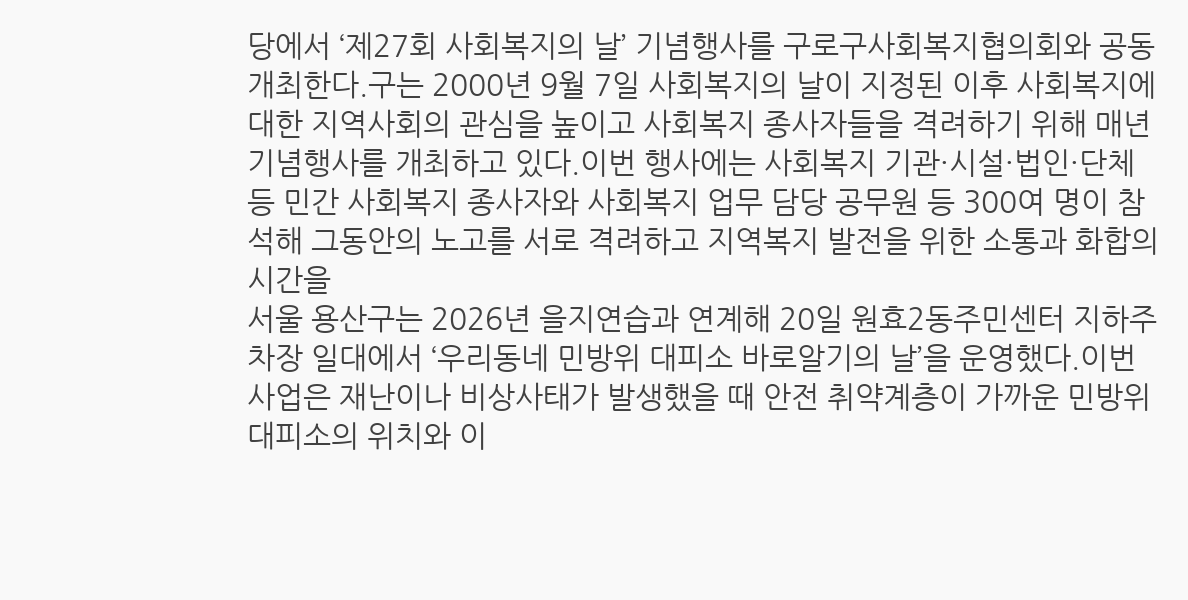당에서 ‘제27회 사회복지의 날’ 기념행사를 구로구사회복지협의회와 공동 개최한다.구는 2000년 9월 7일 사회복지의 날이 지정된 이후 사회복지에 대한 지역사회의 관심을 높이고 사회복지 종사자들을 격려하기 위해 매년 기념행사를 개최하고 있다.이번 행사에는 사회복지 기관·시설·법인·단체 등 민간 사회복지 종사자와 사회복지 업무 담당 공무원 등 300여 명이 참석해 그동안의 노고를 서로 격려하고 지역복지 발전을 위한 소통과 화합의 시간을
서울 용산구는 2026년 을지연습과 연계해 20일 원효2동주민센터 지하주차장 일대에서 ‘우리동네 민방위 대피소 바로알기의 날’을 운영했다.이번 사업은 재난이나 비상사태가 발생했을 때 안전 취약계층이 가까운 민방위 대피소의 위치와 이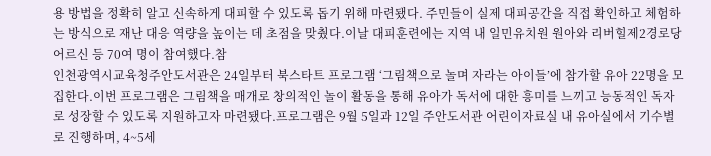용 방법을 정확히 알고 신속하게 대피할 수 있도록 돕기 위해 마련됐다. 주민들이 실제 대피공간을 직접 확인하고 체험하는 방식으로 재난 대응 역량을 높이는 데 초점을 맞췄다.이날 대피훈련에는 지역 내 일민유치원 원아와 리버힐제2경로당 어르신 등 70여 명이 참여했다.참
인천광역시교육청주안도서관은 24일부터 북스타트 프로그램 ‘그림책으로 놀며 자라는 아이들’에 참가할 유아 22명을 모집한다.이번 프로그램은 그림책을 매개로 창의적인 놀이 활동을 통해 유아가 독서에 대한 흥미를 느끼고 능동적인 독자로 성장할 수 있도록 지원하고자 마련됐다.프로그램은 9월 5일과 12일 주안도서관 어린이자료실 내 유아실에서 기수별로 진행하며, 4~5세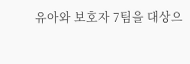유아와 보호자 7팀을 대상으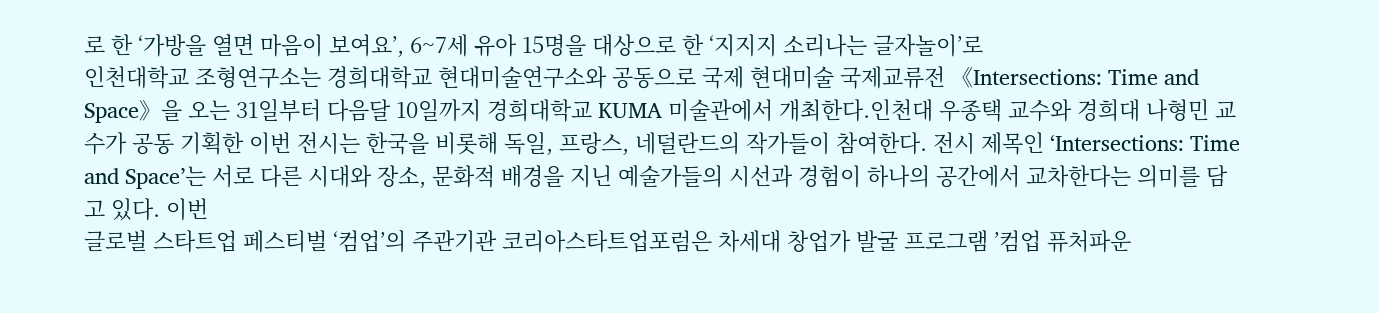로 한 ‘가방을 열면 마음이 보여요’, 6~7세 유아 15명을 대상으로 한 ‘지지지 소리나는 글자놀이’로
인천대학교 조형연구소는 경희대학교 현대미술연구소와 공동으로 국제 현대미술 국제교류전 《Intersections: Time and Space》을 오는 31일부터 다음달 10일까지 경희대학교 KUMA 미술관에서 개최한다.인천대 우종택 교수와 경희대 나형민 교수가 공동 기획한 이번 전시는 한국을 비롯해 독일, 프랑스, 네덜란드의 작가들이 참여한다. 전시 제목인 ‘Intersections: Time and Space’는 서로 다른 시대와 장소, 문화적 배경을 지닌 예술가들의 시선과 경험이 하나의 공간에서 교차한다는 의미를 담고 있다. 이번
글로벌 스타트업 페스티벌 ‘컴업’의 주관기관 코리아스타트업포럼은 차세대 창업가 발굴 프로그램 ’컴업 퓨처파운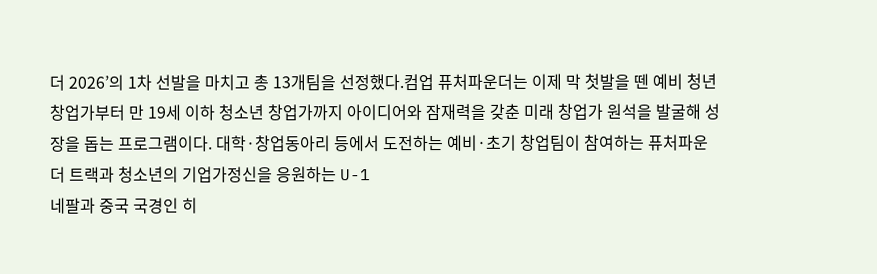더 2026’의 1차 선발을 마치고 총 13개팀을 선정했다.컴업 퓨처파운더는 이제 막 첫발을 뗀 예비 청년 창업가부터 만 19세 이하 청소년 창업가까지 아이디어와 잠재력을 갖춘 미래 창업가 원석을 발굴해 성장을 돕는 프로그램이다. 대학·창업동아리 등에서 도전하는 예비·초기 창업팀이 참여하는 퓨처파운더 트랙과 청소년의 기업가정신을 응원하는 U-1
네팔과 중국 국경인 히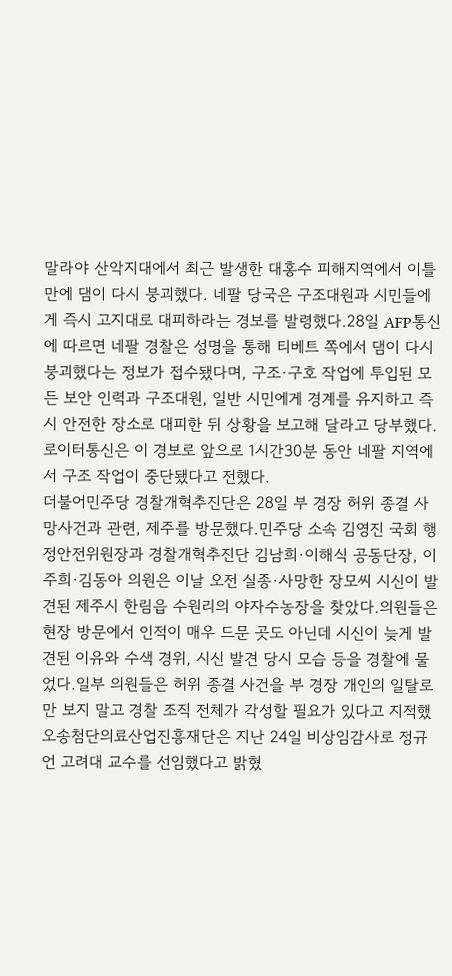말라야 산악지대에서 최근 발생한 대홍수 피해지역에서 이틀 만에 댐이 다시 붕괴했다. 네팔 당국은 구조대원과 시민들에게 즉시 고지대로 대피하라는 경보를 발령했다.28일 AFP통신에 따르면 네팔 경찰은 성명을 통해 티베트 쪽에서 댐이 다시 붕괴했다는 정보가 접수됐다며, 구조·구호 작업에 투입된 모든 보안 인력과 구조대원, 일반 시민에게 경계를 유지하고 즉시 안전한 장소로 대피한 뒤 상황을 보고해 달라고 당부했다.로이터통신은 이 경보로 앞으로 1시간30분 동안 네팔 지역에서 구조 작업이 중단됐다고 전했다.
더불어민주당 경찰개혁추진단은 28일 부 경장 허위 종결 사망사건과 관련, 제주를 방문했다.민주당 소속 김영진 국회 행정안전위원장과 경찰개혁추진단 김남희·이해식 공동단장, 이주희·김동아 의원은 이날 오전 실종·사망한 장모씨 시신이 발견된 제주시 한림읍 수원리의 야자수농장을 찾았다.의원들은 현장 방문에서 인적이 매우 드문 곳도 아닌데 시신이 늦게 발견된 이유와 수색 경위, 시신 발견 당시 모습 등을 경찰에 물었다.일부 의원들은 허위 종결 사건을 부 경장 개인의 일탈로만 보지 말고 경찰 조직 전체가 각성할 필요가 있다고 지적했
오송첨단의료산업진흥재단은 지난 24일 비상임감사로 정규언 고려대 교수를 선임했다고 밝혔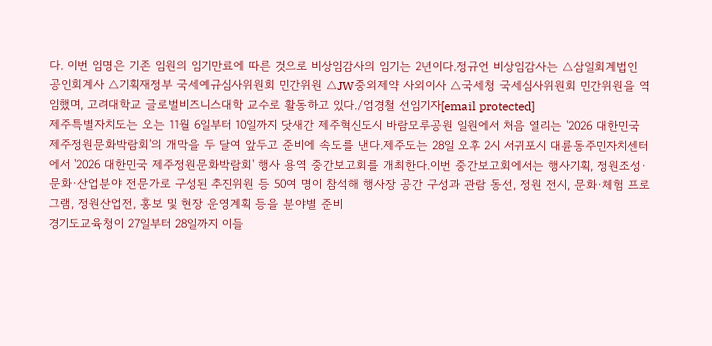다. 이번 임명은 기존 임원의 임기만료에 따른 것으로 비상임감사의 임기는 2년이다.정규언 비상임감사는 △삼일회계법인 공인회계사 △기획재정부 국세예규심사위원회 민간위원 △JW중외제약 사외이사 △국세청 국세심사위원회 민간위원을 역임했며, 고려대학교 글로벌비즈니스대학 교수로 활동하고 있다./엄경철 선임기자[email protected]
제주특별자치도는 오는 11월 6일부터 10일까지 닷새간 제주혁신도시 바람모루공원 일원에서 처음 열리는 '2026 대한민국 제주정원문화박람회'의 개막을 두 달여 앞두고 준비에 속도를 낸다.제주도는 28일 오후 2시 서귀포시 대륜동주민자치센터에서 '2026 대한민국 제주정원문화박람회' 행사 용역 중간보고회를 개최한다.이번 중간보고회에서는 행사기획, 정원조성·문화·산업분야 전문가로 구성된 추진위원 등 50여 명이 참석해 행사장 공간 구성과 관람 동선, 정원 전시, 문화·체험 프로그램, 정원산업전, 홍보 및 현장 운영계획 등을 분야별 준비
경기도교육청이 27일부터 28일까지 이들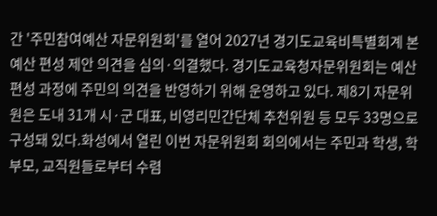간 '주민참여예산 자문위원회'를 열어 2027년 경기도교육비특별회계 본예산 편성 제안 의견을 심의·의결했다. 경기도교육청자문위원회는 예산 편성 과정에 주민의 의견을 반영하기 위해 운영하고 있다. 제8기 자문위원은 도내 31개 시·군 대표, 비영리민간단체 추천위원 등 모두 33명으로 구성돼 있다.화성에서 열린 이번 자문위원회 회의에서는 주민과 학생, 학부모, 교직원들로부터 수렴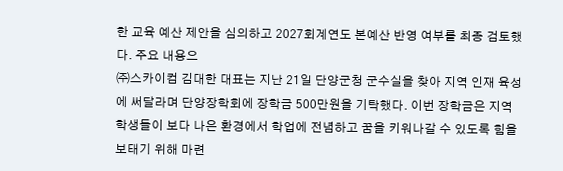한 교육 예산 제안을 심의하고 2027회계연도 본예산 반영 여부를 최종 검토했다. 주요 내용으
㈜스카이컴 김대한 대표는 지난 21일 단양군청 군수실을 찾아 지역 인재 육성에 써달라며 단양장학회에 장학금 500만원을 기탁했다. 이번 장학금은 지역 학생들이 보다 나은 환경에서 학업에 전념하고 꿈을 키워나갈 수 있도록 힘을 보태기 위해 마련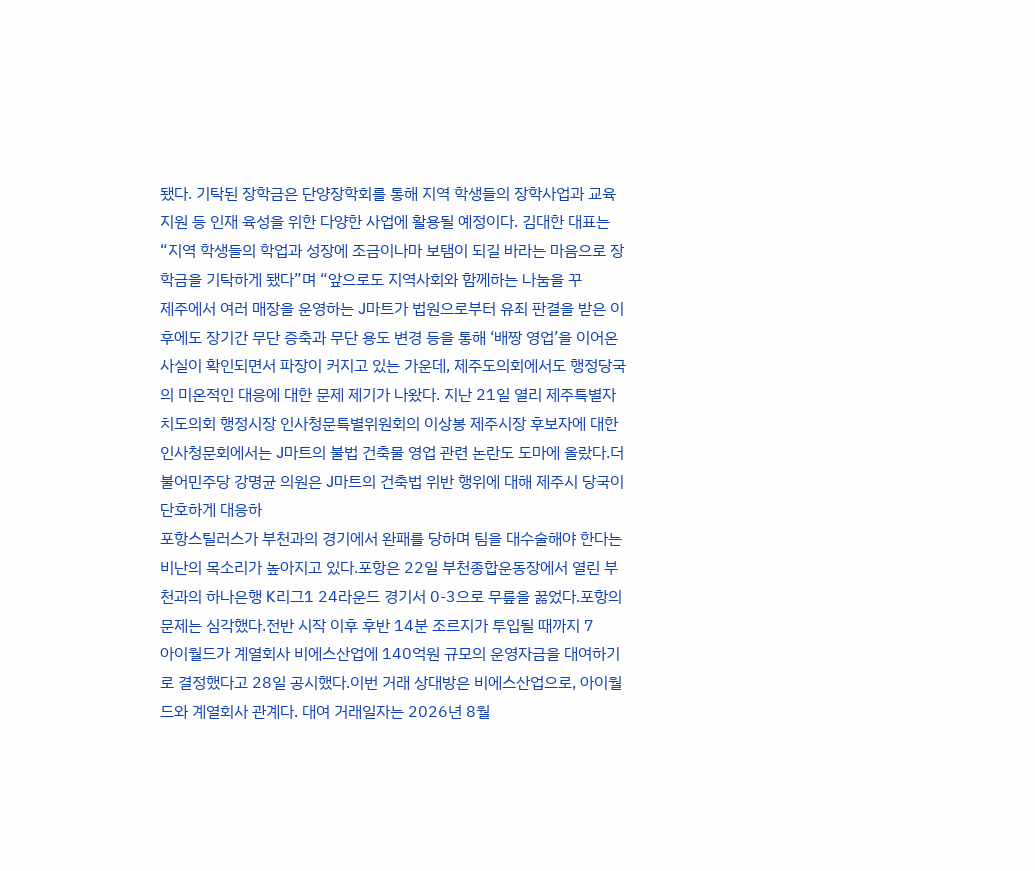됐다. 기탁된 장학금은 단양장학회를 통해 지역 학생들의 장학사업과 교육 지원 등 인재 육성을 위한 다양한 사업에 활용될 예정이다. 김대한 대표는 “지역 학생들의 학업과 성장에 조금이나마 보탬이 되길 바라는 마음으로 장학금을 기탁하게 됐다”며 “앞으로도 지역사회와 함께하는 나눔을 꾸
제주에서 여러 매장을 운영하는 J마트가 법원으로부터 유죄 판결을 받은 이후에도 장기간 무단 증축과 무단 용도 변경 등을 통해 ‘배짱 영업’을 이어온 사실이 확인되면서 파장이 커지고 있는 가운데, 제주도의회에서도 행정당국의 미온적인 대응에 대한 문제 제기가 나왔다. 지난 21일 열리 제주특별자치도의회 행정시장 인사청문특별위원회의 이상봉 제주시장 후보자에 대한 인사청문회에서는 J마트의 불법 건축물 영업 관련 논란도 도마에 올랐다.더불어민주당 강명균 의원은 J마트의 건축법 위반 행위에 대해 제주시 당국이 단호하게 대응하
포항스틸러스가 부천과의 경기에서 완패를 당하며 팀을 대수술해야 한다는 비난의 목소리가 높아지고 있다.포항은 22일 부천종합운동장에서 열린 부천과의 하나은행 K리그1 24라운드 경기서 0-3으로 무릎을 꿇었다.포항의 문제는 심각했다.전반 시작 이후 후반 14분 조르지가 투입될 때까지 7
아이월드가 계열회사 비에스산업에 140억원 규모의 운영자금을 대여하기로 결정했다고 28일 공시했다.이번 거래 상대방은 비에스산업으로, 아이월드와 계열회사 관계다. 대여 거래일자는 2026년 8월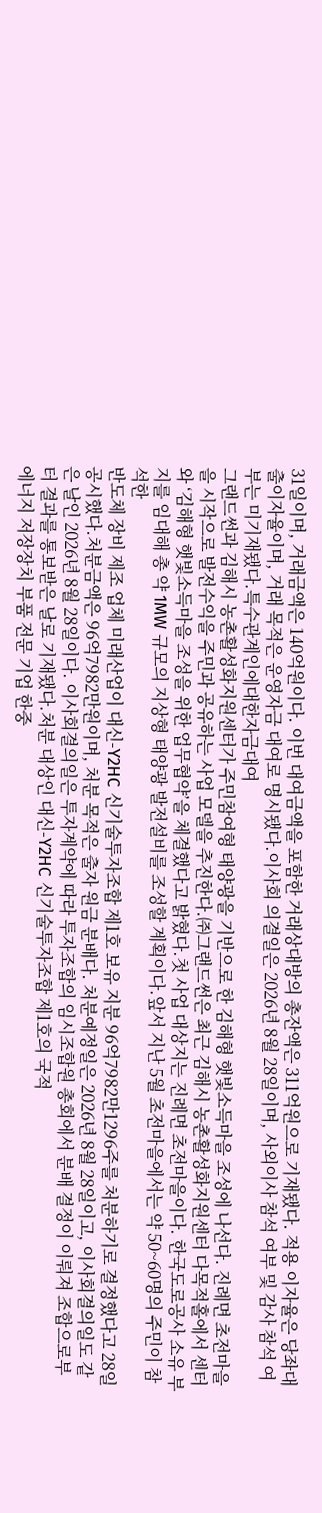31일이며, 거래금액은 140억원이다. 이번 대여금액을 포함한 거래상대방의 총잔액은 311억원으로 기재됐다. 적용 이자율은 당좌대출이자율이며, 거래 목적은 운영자금 대여로 명시됐다.이사회 의결일은 2026년 8월 28일이며, 사외이사 참석 여부 및 감사 참석 여부는 미기재됐다.특수관계인에대한자금대여
그랜드썬과 김해시 농촌활성화지원센터가 주민참여형 태양광을 기반으로 한 김해형 햇빛소득마을 조성에 나선다. 진례면 초전마을을 시작으로 발전수익을 주민과 공유하는 사업 모델을 추진한다.㈜그랜드썬은 최근 김해시 농촌활성화지원센터 다목적홀에서 센터와 ‘김해형 햇빛소득마을 조성을 위한 업무협약’을 체결했다고 밝혔다.첫 사업 대상지는 진례면 초전마을이다. 한국도로공사 소유 부지를 임대해 총 약 1MW 규모의 지상형 태양광 발전설비를 조성할 계획이다.앞서 지난 5월 초전마을에서는 약 50~60명의 주민이 참석한
반도체 장비 제조 업체 미래산업이 대신-Y2HC 신기술투자조합 제1호 보유 지분 96억7982만1296주를 처분하기로 결정했다고 28일 공시했다.처분금액은 96억7982만원이며, 처분 목적은 출자 원금 분배다. 처분예정일은 2026년 8월 28일이고, 이사회결의일도 같은 날인 2026년 8월 28일이다. 이사회결의일은 투자계약에 따라 투자조합의 임시조합원 총회에서 분배 결정이 이뤄져 조합으로부터 결과를 통보받은 날로 기재됐다.처분 대상인 대신-Y2HC 신기술투자조합 제1호의 국적
에너지 저장장치 부품 전문 기업 한중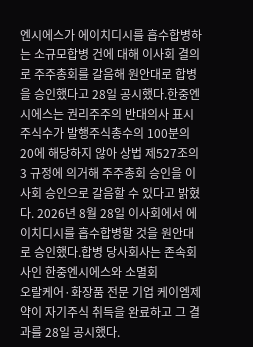엔시에스가 에이치디시를 흡수합병하는 소규모합병 건에 대해 이사회 결의로 주주총회를 갈음해 원안대로 합병을 승인했다고 28일 공시했다.한중엔시에스는 권리주주의 반대의사 표시 주식수가 발행주식총수의 100분의 20에 해당하지 않아 상법 제527조의3 규정에 의거해 주주총회 승인을 이사회 승인으로 갈음할 수 있다고 밝혔다. 2026년 8월 28일 이사회에서 에이치디시를 흡수합병할 것을 원안대로 승인했다.합병 당사회사는 존속회사인 한중엔시에스와 소멸회
오랄케어·화장품 전문 기업 케이엠제약이 자기주식 취득을 완료하고 그 결과를 28일 공시했다.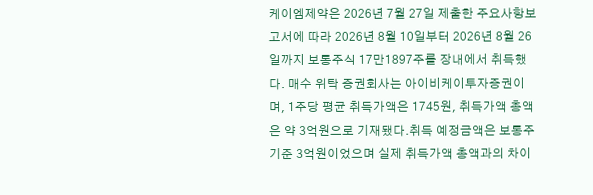케이엠제약은 2026년 7월 27일 제출한 주요사항보고서에 따라 2026년 8월 10일부터 2026년 8월 26일까지 보통주식 17만1897주를 장내에서 취득했다. 매수 위탁 증권회사는 아이비케이투자증권이며, 1주당 평균 취득가액은 1745원, 취득가액 총액은 약 3억원으로 기재됐다.취득 예정금액은 보통주 기준 3억원이었으며 실제 취득가액 총액과의 차이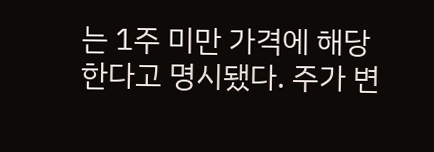는 1주 미만 가격에 해당한다고 명시됐다. 주가 변